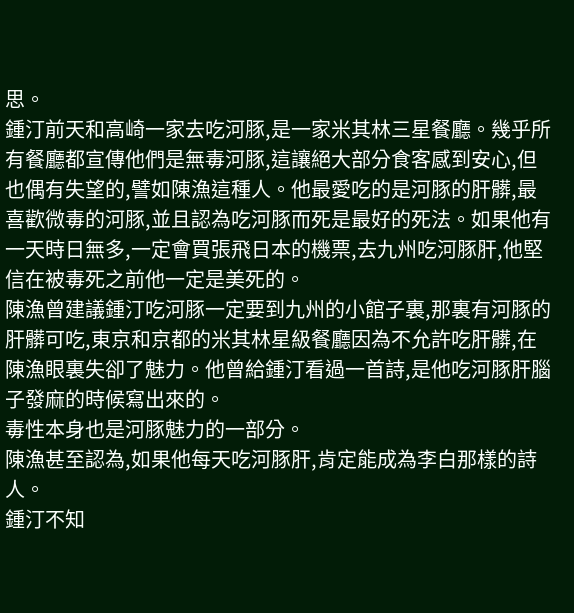思。
鍾汀前天和高崎一家去吃河豚,是一家米其林三星餐廳。幾乎所有餐廳都宣傳他們是無毒河豚,這讓絕大部分食客感到安心,但也偶有失望的,譬如陳漁這種人。他最愛吃的是河豚的肝髒,最喜歡微毒的河豚,並且認為吃河豚而死是最好的死法。如果他有一天時日無多,一定會買張飛日本的機票,去九州吃河豚肝,他堅信在被毒死之前他一定是美死的。
陳漁曾建議鍾汀吃河豚一定要到九州的小館子裏,那裏有河豚的肝髒可吃,東京和京都的米其林星級餐廳因為不允許吃肝髒,在陳漁眼裏失卻了魅力。他曾給鍾汀看過一首詩,是他吃河豚肝腦子發麻的時候寫出來的。
毒性本身也是河豚魅力的一部分。
陳漁甚至認為,如果他每天吃河豚肝,肯定能成為李白那樣的詩人。
鍾汀不知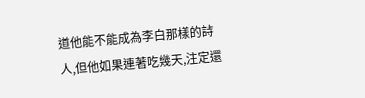道他能不能成為李白那樣的詩人,但他如果連著吃幾天,注定還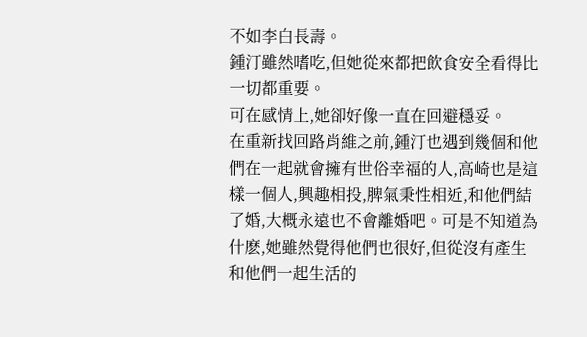不如李白長壽。
鍾汀雖然嗜吃,但她從來都把飲食安全看得比一切都重要。
可在感情上,她卻好像一直在回避穩妥。
在重新找回路肖維之前,鍾汀也遇到幾個和他們在一起就會擁有世俗幸福的人,高崎也是這樣一個人,興趣相投,脾氣秉性相近,和他們結了婚,大概永遠也不會離婚吧。可是不知道為什麽,她雖然覺得他們也很好,但從沒有產生和他們一起生活的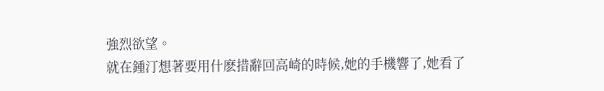強烈欲望。
就在鍾汀想著要用什麽措辭回高崎的時候,她的手機響了,她看了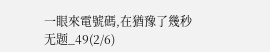一眼來電號碼,在猶豫了幾秒
无题_49(2/6)